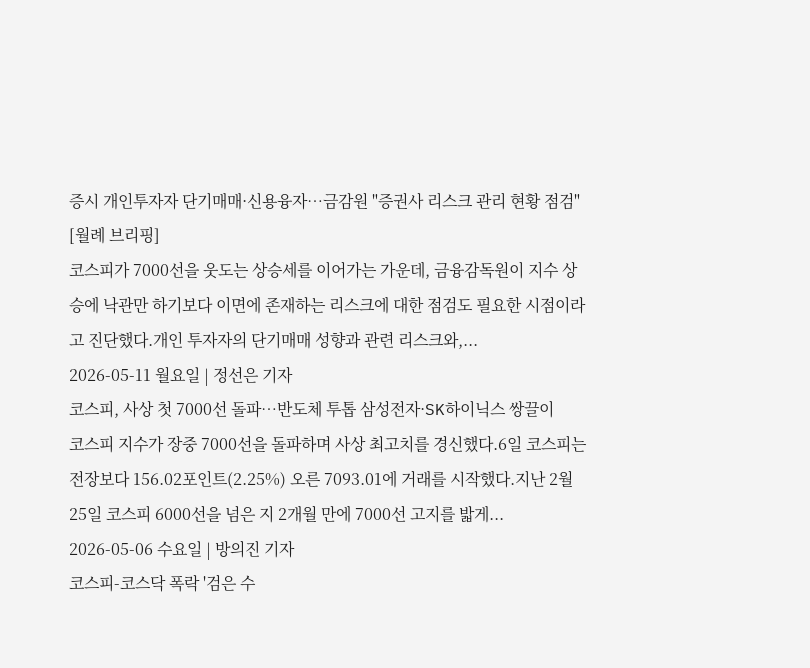증시 개인투자자 단기매매·신용융자…금감원 "증권사 리스크 관리 현황 점검" [월례 브리핑]
코스피가 7000선을 웃도는 상승세를 이어가는 가운데, 금융감독원이 지수 상승에 낙관만 하기보다 이면에 존재하는 리스크에 대한 점검도 필요한 시점이라고 진단했다.개인 투자자의 단기매매 성향과 관련 리스크와,...
2026-05-11 월요일 | 정선은 기자
코스피, 사상 첫 7000선 돌파…반도체 투톱 삼성전자·SK하이닉스 쌍끌이
코스피 지수가 장중 7000선을 돌파하며 사상 최고치를 경신했다.6일 코스피는 전장보다 156.02포인트(2.25%) 오른 7093.01에 거래를 시작했다.지난 2월 25일 코스피 6000선을 넘은 지 2개월 만에 7000선 고지를 밟게...
2026-05-06 수요일 | 방의진 기자
코스피-코스닥 폭락 '검은 수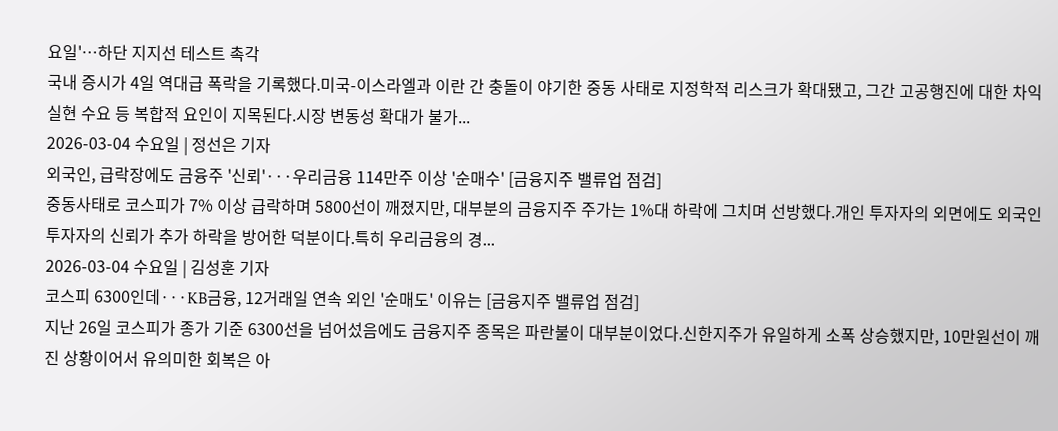요일'…하단 지지선 테스트 촉각
국내 증시가 4일 역대급 폭락을 기록했다.미국-이스라엘과 이란 간 충돌이 야기한 중동 사태로 지정학적 리스크가 확대됐고, 그간 고공행진에 대한 차익실현 수요 등 복합적 요인이 지목된다.시장 변동성 확대가 불가...
2026-03-04 수요일 | 정선은 기자
외국인, 급락장에도 금융주 '신뢰'···우리금융 114만주 이상 '순매수' [금융지주 밸류업 점검]
중동사태로 코스피가 7% 이상 급락하며 5800선이 깨졌지만, 대부분의 금융지주 주가는 1%대 하락에 그치며 선방했다.개인 투자자의 외면에도 외국인 투자자의 신뢰가 추가 하락을 방어한 덕분이다.특히 우리금융의 경...
2026-03-04 수요일 | 김성훈 기자
코스피 6300인데···KB금융, 12거래일 연속 외인 '순매도' 이유는 [금융지주 밸류업 점검]
지난 26일 코스피가 종가 기준 6300선을 넘어섰음에도 금융지주 종목은 파란불이 대부분이었다.신한지주가 유일하게 소폭 상승했지만, 10만원선이 깨진 상황이어서 유의미한 회복은 아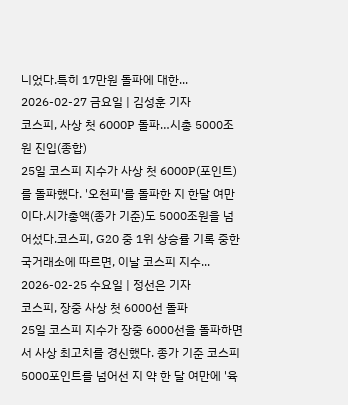니었다.특히 17만원 돌파에 대한...
2026-02-27 금요일 | 김성훈 기자
코스피, 사상 첫 6000P 돌파…시총 5000조원 진입(종합)
25일 코스피 지수가 사상 첫 6000P(포인트)를 돌파했다. '오천피'를 돌파한 지 한달 여만이다.시가총액(종가 기준)도 5000조원을 넘어섰다.코스피, G20 중 1위 상승률 기록 중한국거래소에 따르면, 이날 코스피 지수...
2026-02-25 수요일 | 정선은 기자
코스피, 장중 사상 첫 6000선 돌파
25일 코스피 지수가 장중 6000선을 돌파하면서 사상 최고치를 경신했다. 종가 기준 코스피 5000포인트를 넘어선 지 약 한 달 여만에 '육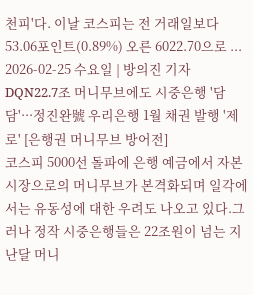천피'다. 이날 코스피는 전 거래일보다 53.06포인트(0.89%) 오른 6022.70으로 ...
2026-02-25 수요일 | 방의진 기자
DQN22.7조 머니무브에도 시중은행 '담담'···정진완號 우리은행 1월 채권 발행 '제로' [은행권 머니무브 방어전]
코스피 5000선 돌파에 은행 예금에서 자본시장으로의 머니무브가 본격화되며 일각에서는 유동성에 대한 우려도 나오고 있다.그러나 정작 시중은행들은 22조원이 넘는 지난달 머니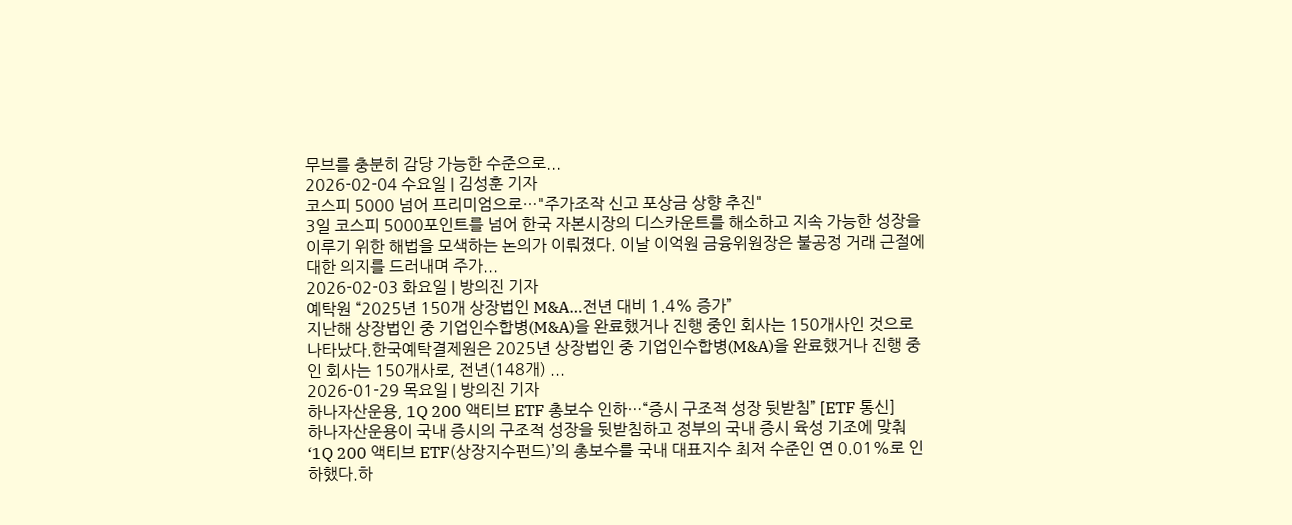무브를 충분히 감당 가능한 수준으로...
2026-02-04 수요일 | 김성훈 기자
코스피 5000 넘어 프리미엄으로…"주가조작 신고 포상금 상향 추진"
3일 코스피 5000포인트를 넘어 한국 자본시장의 디스카운트를 해소하고 지속 가능한 성장을 이루기 위한 해법을 모색하는 논의가 이뤄졌다. 이날 이억원 금융위원장은 불공정 거래 근절에 대한 의지를 드러내며 주가...
2026-02-03 화요일 | 방의진 기자
예탁원 “2025년 150개 상장법인 M&A…전년 대비 1.4% 증가”
지난해 상장법인 중 기업인수합병(M&A)을 완료했거나 진행 중인 회사는 150개사인 것으로 나타났다.한국예탁결제원은 2025년 상장법인 중 기업인수합병(M&A)을 완료했거나 진행 중인 회사는 150개사로, 전년(148개) ...
2026-01-29 목요일 | 방의진 기자
하나자산운용, 1Q 200 액티브 ETF 총보수 인하…“증시 구조적 성장 뒷받침” [ETF 통신]
하나자산운용이 국내 증시의 구조적 성장을 뒷받침하고 정부의 국내 증시 육성 기조에 맞춰 ‘1Q 200 액티브 ETF(상장지수펀드)’의 총보수를 국내 대표지수 최저 수준인 연 0.01%로 인하했다.하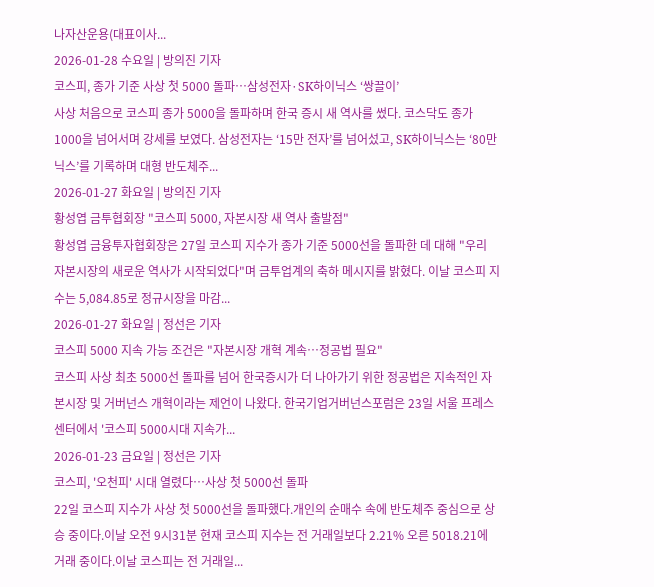나자산운용(대표이사...
2026-01-28 수요일 | 방의진 기자
코스피, 종가 기준 사상 첫 5000 돌파…삼성전자·SK하이닉스 ‘쌍끌이’
사상 처음으로 코스피 종가 5000을 돌파하며 한국 증시 새 역사를 썼다. 코스닥도 종가 1000을 넘어서며 강세를 보였다. 삼성전자는 ‘15만 전자’를 넘어섰고, SK하이닉스는 ‘80만 닉스’를 기록하며 대형 반도체주...
2026-01-27 화요일 | 방의진 기자
황성엽 금투협회장 "코스피 5000, 자본시장 새 역사 출발점"
황성엽 금융투자협회장은 27일 코스피 지수가 종가 기준 5000선을 돌파한 데 대해 "우리 자본시장의 새로운 역사가 시작되었다"며 금투업계의 축하 메시지를 밝혔다. 이날 코스피 지수는 5,084.85로 정규시장을 마감...
2026-01-27 화요일 | 정선은 기자
코스피 5000 지속 가능 조건은 "자본시장 개혁 계속…정공법 필요"
코스피 사상 최초 5000선 돌파를 넘어 한국증시가 더 나아가기 위한 정공법은 지속적인 자본시장 및 거버넌스 개혁이라는 제언이 나왔다. 한국기업거버넌스포럼은 23일 서울 프레스센터에서 '코스피 5000시대 지속가...
2026-01-23 금요일 | 정선은 기자
코스피, '오천피' 시대 열렸다…사상 첫 5000선 돌파
22일 코스피 지수가 사상 첫 5000선을 돌파했다.개인의 순매수 속에 반도체주 중심으로 상승 중이다.이날 오전 9시31분 현재 코스피 지수는 전 거래일보다 2.21% 오른 5018.21에 거래 중이다.이날 코스피는 전 거래일...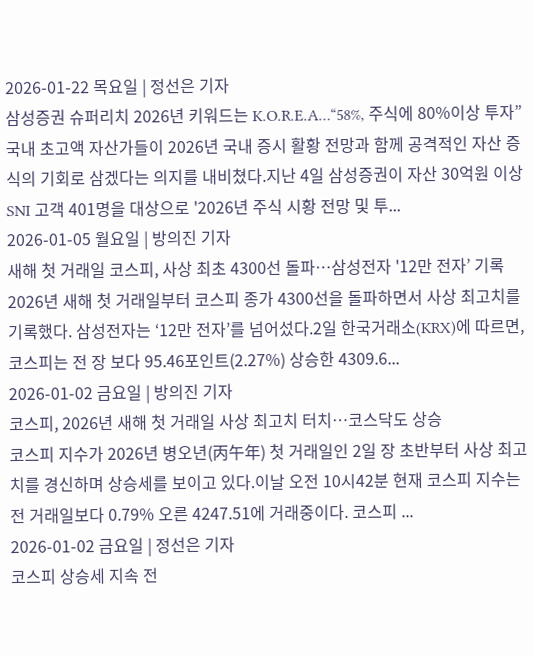2026-01-22 목요일 | 정선은 기자
삼성증권 슈퍼리치 2026년 키워드는 K.O.R.E.A…“58%, 주식에 80%이상 투자”
국내 초고액 자산가들이 2026년 국내 증시 활황 전망과 함께 공격적인 자산 증식의 기회로 삼겠다는 의지를 내비쳤다.지난 4일 삼성증권이 자산 30억원 이상 SNI 고객 401명을 대상으로 '2026년 주식 시황 전망 및 투...
2026-01-05 월요일 | 방의진 기자
새해 첫 거래일 코스피, 사상 최초 4300선 돌파…삼성전자 '12만 전자’ 기록
2026년 새해 첫 거래일부터 코스피 종가 4300선을 돌파하면서 사상 최고치를 기록했다. 삼성전자는 ‘12만 전자’를 넘어섰다.2일 한국거래소(KRX)에 따르면, 코스피는 전 장 보다 95.46포인트(2.27%) 상승한 4309.6...
2026-01-02 금요일 | 방의진 기자
코스피, 2026년 새해 첫 거래일 사상 최고치 터치…코스닥도 상승
코스피 지수가 2026년 병오년(丙午年) 첫 거래일인 2일 장 초반부터 사상 최고치를 경신하며 상승세를 보이고 있다.이날 오전 10시42분 현재 코스피 지수는 전 거래일보다 0.79% 오른 4247.51에 거래중이다. 코스피 ...
2026-01-02 금요일 | 정선은 기자
코스피 상승세 지속 전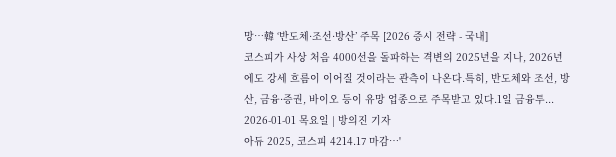망…韓 ‘반도체·조선·방산’ 주목 [2026 증시 전략 - 국내]
코스피가 사상 처음 4000선을 돌파하는 격변의 2025년을 지나, 2026년에도 강세 흐름이 이어질 것이라는 관측이 나온다.특히, 반도체와 조선, 방산, 금융·증권, 바이오 등이 유망 업종으로 주목받고 있다.1일 금융투...
2026-01-01 목요일 | 방의진 기자
아듀 2025, 코스피 4214.17 마감…'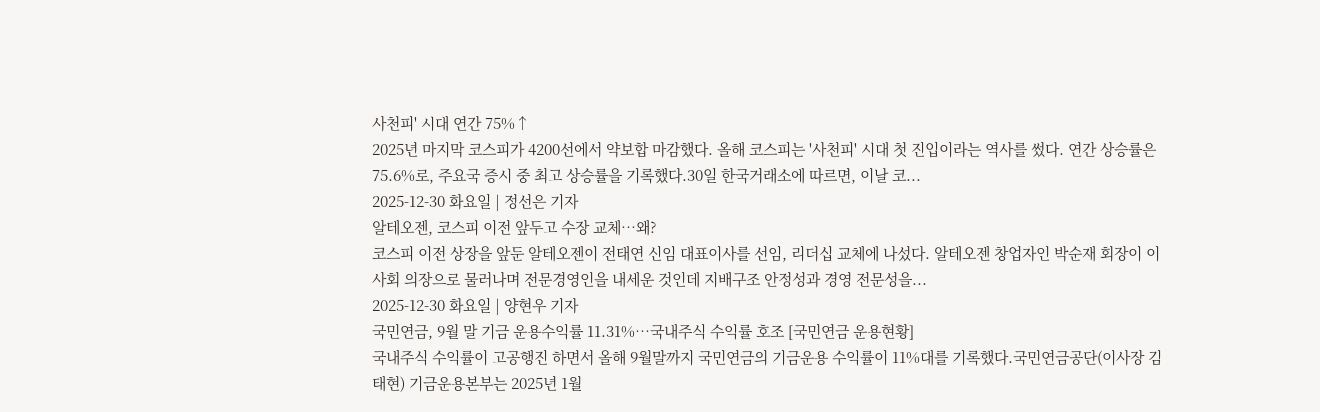사천피' 시대 연간 75%↑
2025년 마지막 코스피가 4200선에서 약보합 마감했다. 올해 코스피는 '사천피' 시대 첫 진입이라는 역사를 썼다. 연간 상승률은 75.6%로, 주요국 증시 중 최고 상승률을 기록했다.30일 한국거래소에 따르면, 이날 코...
2025-12-30 화요일 | 정선은 기자
알테오젠, 코스피 이전 앞두고 수장 교체…왜?
코스피 이전 상장을 앞둔 알테오젠이 전태연 신임 대표이사를 선임, 리더십 교체에 나섰다. 알테오젠 창업자인 박순재 회장이 이사회 의장으로 물러나며 전문경영인을 내세운 것인데 지배구조 안정성과 경영 전문성을...
2025-12-30 화요일 | 양현우 기자
국민연금, 9월 말 기금 운용수익률 11.31%…국내주식 수익률 호조 [국민연금 운용현황]
국내주식 수익률이 고공행진 하면서 올해 9월말까지 국민연금의 기금운용 수익률이 11%대를 기록했다.국민연금공단(이사장 김태현) 기금운용본부는 2025년 1월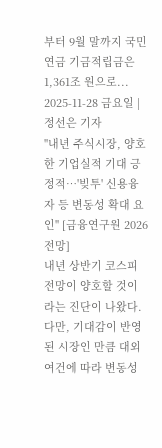부터 9월 말까지 국민연금 기금적립금은 1,361조 원으로...
2025-11-28 금요일 | 정선은 기자
"내년 주식시장, 양호한 기업실적 기대 긍정적…'빚투' 신용융자 등 변동성 확대 요인" [금융연구원 2026 전망]
내년 상반기 코스피 전망이 양호할 것이라는 진단이 나왔다. 다만, 기대감이 반영된 시장인 만큼 대외여건에 따라 변동성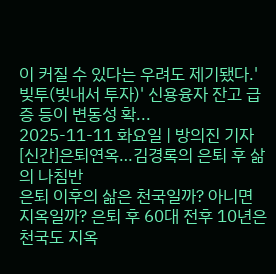이 커질 수 있다는 우려도 제기됐다.'빚투(빚내서 투자)' 신용융자 잔고 급증 등이 변동성 확...
2025-11-11 화요일 | 방의진 기자
[신간]은퇴연옥…김경록의 은퇴 후 삶의 나침반
은퇴 이후의 삶은 천국일까? 아니면 지옥일까? 은퇴 후 60대 전후 10년은 천국도 지옥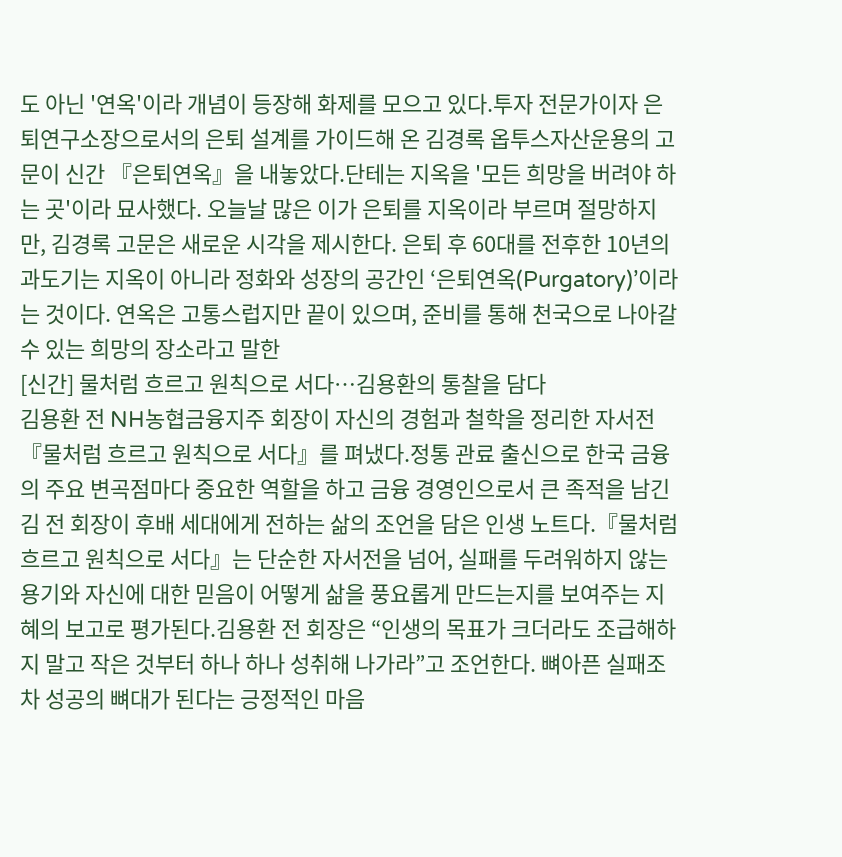도 아닌 '연옥'이라 개념이 등장해 화제를 모으고 있다.투자 전문가이자 은퇴연구소장으로서의 은퇴 설계를 가이드해 온 김경록 옵투스자산운용의 고문이 신간 『은퇴연옥』을 내놓았다.단테는 지옥을 '모든 희망을 버려야 하는 곳'이라 묘사했다. 오늘날 많은 이가 은퇴를 지옥이라 부르며 절망하지만, 김경록 고문은 새로운 시각을 제시한다. 은퇴 후 60대를 전후한 10년의 과도기는 지옥이 아니라 정화와 성장의 공간인 ‘은퇴연옥(Purgatory)’이라는 것이다. 연옥은 고통스럽지만 끝이 있으며, 준비를 통해 천국으로 나아갈 수 있는 희망의 장소라고 말한
[신간] 물처럼 흐르고 원칙으로 서다…김용환의 통찰을 담다
김용환 전 NH농협금융지주 회장이 자신의 경험과 철학을 정리한 자서전 『물처럼 흐르고 원칙으로 서다』를 펴냈다.정통 관료 출신으로 한국 금융의 주요 변곡점마다 중요한 역할을 하고 금융 경영인으로서 큰 족적을 남긴 김 전 회장이 후배 세대에게 전하는 삶의 조언을 담은 인생 노트다.『물처럼 흐르고 원칙으로 서다』는 단순한 자서전을 넘어, 실패를 두려워하지 않는 용기와 자신에 대한 믿음이 어떻게 삶을 풍요롭게 만드는지를 보여주는 지혜의 보고로 평가된다.김용환 전 회장은 “인생의 목표가 크더라도 조급해하지 말고 작은 것부터 하나 하나 성취해 나가라”고 조언한다. 뼈아픈 실패조차 성공의 뼈대가 된다는 긍정적인 마음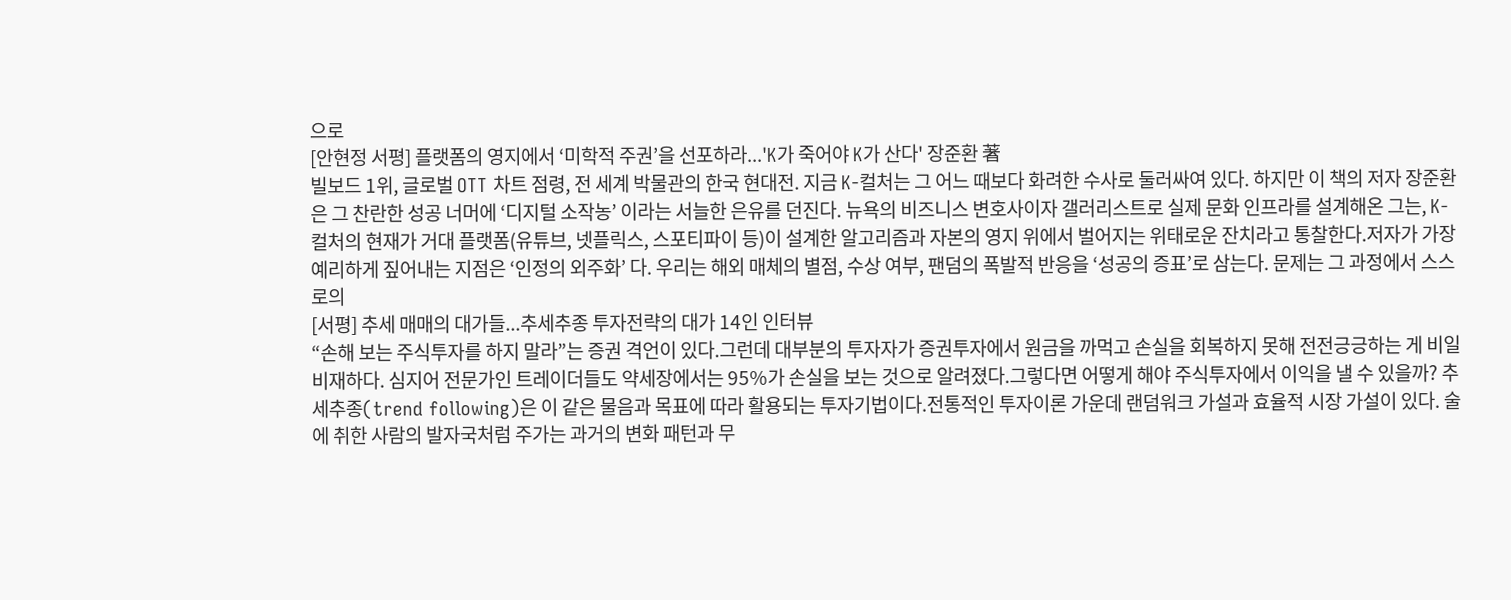으로
[안현정 서평] 플랫폼의 영지에서 ‘미학적 주권’을 선포하라...'K가 죽어야 K가 산다' 장준환 著
빌보드 1위, 글로벌 OTT 차트 점령, 전 세계 박물관의 한국 현대전. 지금 K-컬처는 그 어느 때보다 화려한 수사로 둘러싸여 있다. 하지만 이 책의 저자 장준환은 그 찬란한 성공 너머에 ‘디지털 소작농’ 이라는 서늘한 은유를 던진다. 뉴욕의 비즈니스 변호사이자 갤러리스트로 실제 문화 인프라를 설계해온 그는, K-컬처의 현재가 거대 플랫폼(유튜브, 넷플릭스, 스포티파이 등)이 설계한 알고리즘과 자본의 영지 위에서 벌어지는 위태로운 잔치라고 통찰한다.저자가 가장 예리하게 짚어내는 지점은 ‘인정의 외주화’ 다. 우리는 해외 매체의 별점, 수상 여부, 팬덤의 폭발적 반응을 ‘성공의 증표’로 삼는다. 문제는 그 과정에서 스스로의
[서평] 추세 매매의 대가들...추세추종 투자전략의 대가 14인 인터뷰
“손해 보는 주식투자를 하지 말라”는 증권 격언이 있다.그런데 대부분의 투자자가 증권투자에서 원금을 까먹고 손실을 회복하지 못해 전전긍긍하는 게 비일비재하다. 심지어 전문가인 트레이더들도 약세장에서는 95%가 손실을 보는 것으로 알려졌다.그렇다면 어떻게 해야 주식투자에서 이익을 낼 수 있을까? 추세추종(trend following)은 이 같은 물음과 목표에 따라 활용되는 투자기법이다.전통적인 투자이론 가운데 랜덤워크 가설과 효율적 시장 가설이 있다. 술에 취한 사람의 발자국처럼 주가는 과거의 변화 패턴과 무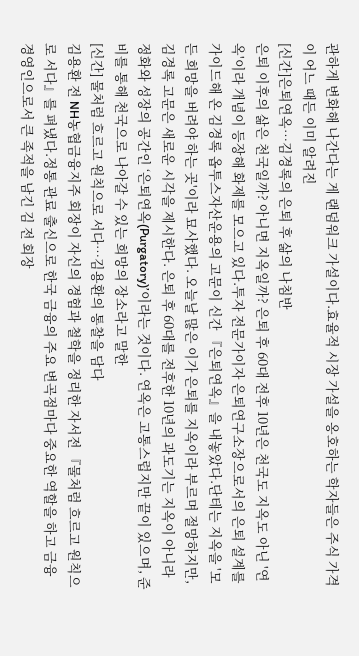관하게 변화해 나간다는 게 랜덤워크 가설이다.효율적 시장 가설을 옹호하는 학자들은 주식 가격이 어느 때든 이미 알려진
[신간]은퇴연옥…김경록의 은퇴 후 삶의 나침반
은퇴 이후의 삶은 천국일까? 아니면 지옥일까? 은퇴 후 60대 전후 10년은 천국도 지옥도 아닌 '연옥'이라 개념이 등장해 화제를 모으고 있다.투자 전문가이자 은퇴연구소장으로서의 은퇴 설계를 가이드해 온 김경록 옵투스자산운용의 고문이 신간 『은퇴연옥』을 내놓았다.단테는 지옥을 '모든 희망을 버려야 하는 곳'이라 묘사했다. 오늘날 많은 이가 은퇴를 지옥이라 부르며 절망하지만, 김경록 고문은 새로운 시각을 제시한다. 은퇴 후 60대를 전후한 10년의 과도기는 지옥이 아니라 정화와 성장의 공간인 ‘은퇴연옥(Purgatory)’이라는 것이다. 연옥은 고통스럽지만 끝이 있으며, 준비를 통해 천국으로 나아갈 수 있는 희망의 장소라고 말한
[신간] 물처럼 흐르고 원칙으로 서다…김용환의 통찰을 담다
김용환 전 NH농협금융지주 회장이 자신의 경험과 철학을 정리한 자서전 『물처럼 흐르고 원칙으로 서다』를 펴냈다.정통 관료 출신으로 한국 금융의 주요 변곡점마다 중요한 역할을 하고 금융 경영인으로서 큰 족적을 남긴 김 전 회장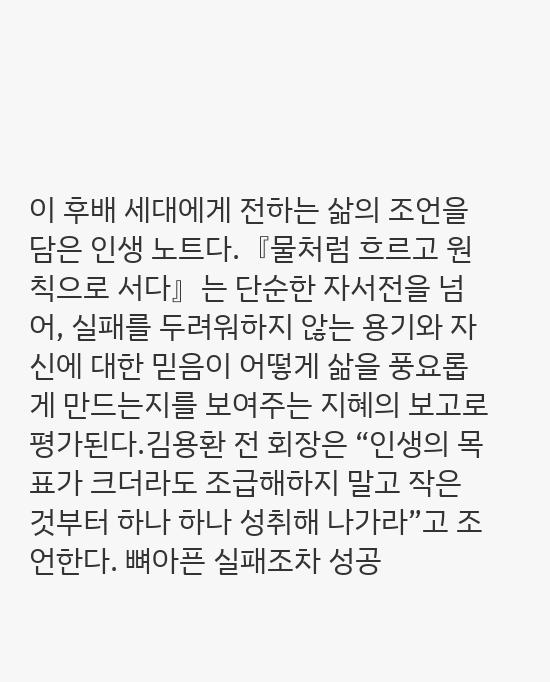이 후배 세대에게 전하는 삶의 조언을 담은 인생 노트다.『물처럼 흐르고 원칙으로 서다』는 단순한 자서전을 넘어, 실패를 두려워하지 않는 용기와 자신에 대한 믿음이 어떻게 삶을 풍요롭게 만드는지를 보여주는 지혜의 보고로 평가된다.김용환 전 회장은 “인생의 목표가 크더라도 조급해하지 말고 작은 것부터 하나 하나 성취해 나가라”고 조언한다. 뼈아픈 실패조차 성공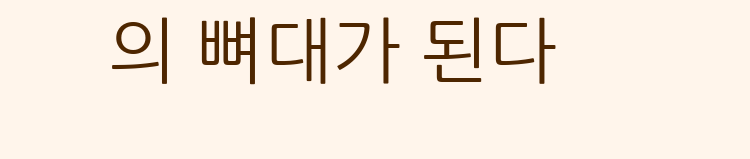의 뼈대가 된다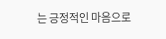는 긍정적인 마음으로